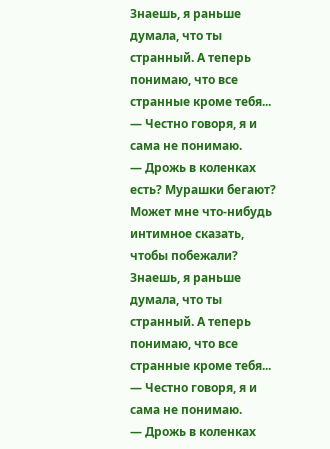Знаешь, я раньше думала, что ты странный. А теперь понимаю, что все странные кроме тебя...
— Честно говоря, я и сама не понимаю.
— Дрожь в коленках есть? Мурашки бегают? Может мне что-нибудь интимное сказать, чтобы побежали?
Знаешь, я раньше думала, что ты странный. А теперь понимаю, что все странные кроме тебя...
— Честно говоря, я и сама не понимаю.
— Дрожь в коленках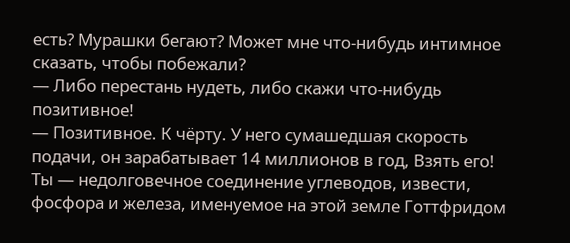есть? Мурашки бегают? Может мне что-нибудь интимное сказать, чтобы побежали?
— Либо перестань нудеть, либо скажи что-нибудь позитивное!
— Позитивное. К чёрту. У него сумашедшая скорость подачи, он зарабатывает 14 миллионов в год, Взять его!
Ты — недолговечное соединение углеводов, извести, фосфора и железа, именуемое на этой земле Готтфридом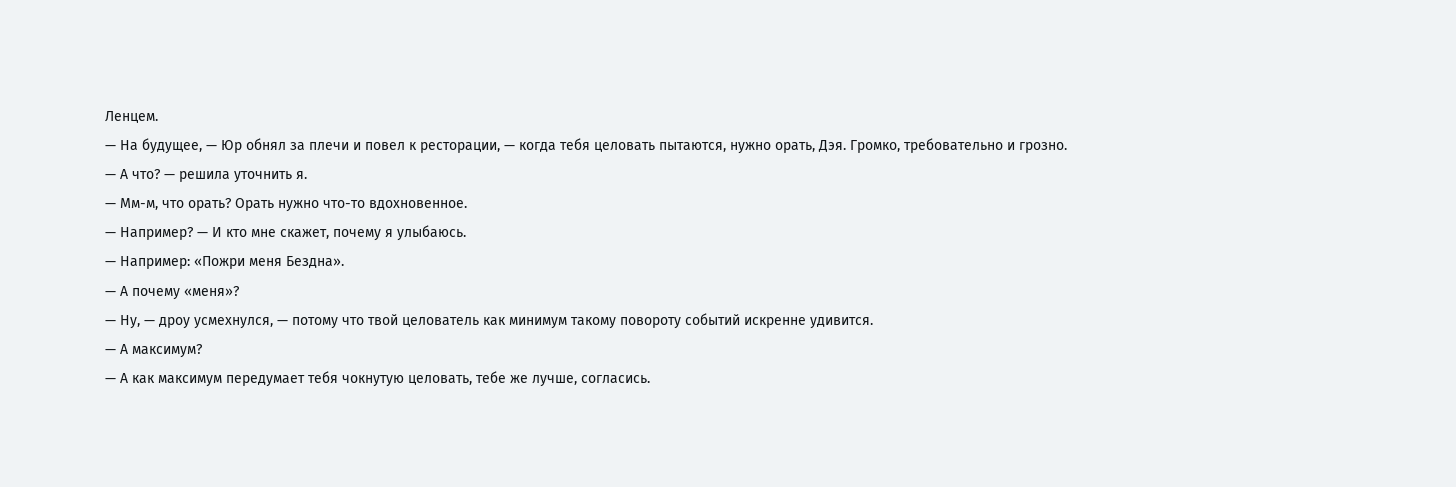Ленцем.
— На будущее, — Юр обнял за плечи и повел к ресторации, — когда тебя целовать пытаются, нужно орать, Дэя. Громко, требовательно и грозно.
— А что? — решила уточнить я.
— Мм-м, что орать? Орать нужно что-то вдохновенное.
— Например? — И кто мне скажет, почему я улыбаюсь.
— Например: «Пожри меня Бездна».
— А почему «меня»?
— Ну, — дроу усмехнулся, — потому что твой целователь как минимум такому повороту событий искренне удивится.
— А максимум?
— А как максимум передумает тебя чокнутую целовать, тебе же лучше, согласись.